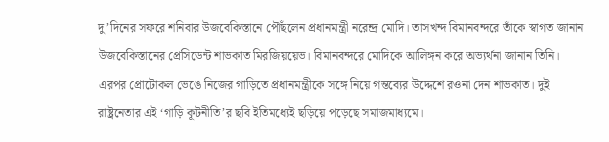দু’দিনের সফরে শনিবার উজবেকিস্তানে পৌঁছলেন প্রধানমন্ত্রী নরেন্দ্র মোদি। তাসখন্দ বিমানবন্দরে তাঁকে স্বাগত জানান উজবেকিস্তানের প্রেসিডেন্ট শাভকাত মিরজিয়য়েভ। বিমানবন্দরে মোদিকে আলিঙ্গন করে অভ্যর্থনা জানান তিনি। এরপর প্রোটোকল ভেঙে নিজের গাড়িতে প্রধানমন্ত্রীকে সঙ্গে নিয়ে গন্তব্যের উদ্দেশে রওনা দেন শাভকাত। দুই রাষ্ট্রনেতার এই ‘গাড়ি কূটনীতি’র ছবি ইতিমধ্যেই ছড়িয়ে পড়েছে সমাজমাধ্যমে।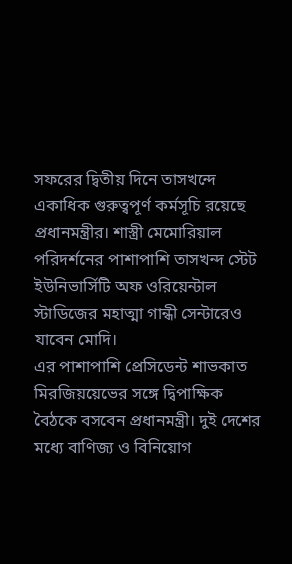সফরের দ্বিতীয় দিনে তাসখন্দে একাধিক গুরুত্বপূর্ণ কর্মসূচি রয়েছে প্রধানমন্ত্রীর। শাস্ত্রী মেমোরিয়াল পরিদর্শনের পাশাপাশি তাসখন্দ স্টেট ইউনিভার্সিটি অফ ওরিয়েন্টাল স্টাডিজের মহাত্মা গান্ধী সেন্টারেও যাবেন মোদি।
এর পাশাপাশি প্রেসিডেন্ট শাভকাত মিরজিয়য়েভের সঙ্গে দ্বিপাক্ষিক বৈঠকে বসবেন প্রধানমন্ত্রী। দুই দেশের মধ্যে বাণিজ্য ও বিনিয়োগ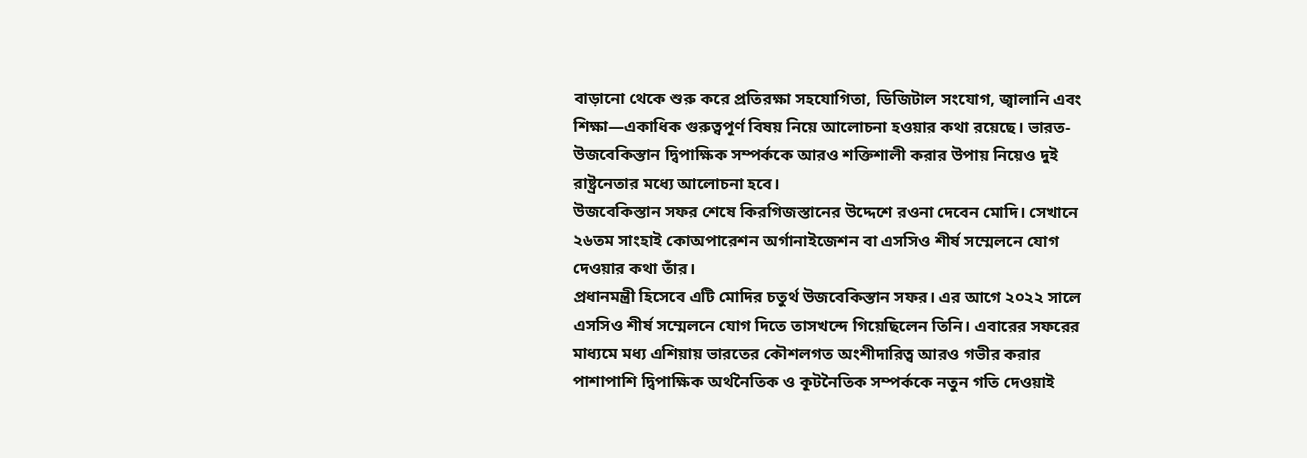বাড়ানো থেকে শুরু করে প্রতিরক্ষা সহযোগিতা, ডিজিটাল সংযোগ, জ্বালানি এবং শিক্ষা—একাধিক গুরুত্বপূর্ণ বিষয় নিয়ে আলোচনা হওয়ার কথা রয়েছে। ভারত-উজবেকিস্তান দ্বিপাক্ষিক সম্পর্ককে আরও শক্তিশালী করার উপায় নিয়েও দুই রাষ্ট্রনেতার মধ্যে আলোচনা হবে।
উজবেকিস্তান সফর শেষে কিরগিজস্তানের উদ্দেশে রওনা দেবেন মোদি। সেখানে ২৬তম সাংহাই কোঅপারেশন অর্গানাইজেশন বা এসসিও শীর্ষ সম্মেলনে যোগ দেওয়ার কথা তাঁর।
প্রধানমন্ত্রী হিসেবে এটি মোদির চতুর্থ উজবেকিস্তান সফর। এর আগে ২০২২ সালে এসসিও শীর্ষ সম্মেলনে যোগ দিতে তাসখন্দে গিয়েছিলেন তিনি। এবারের সফরের মাধ্যমে মধ্য এশিয়ায় ভারতের কৌশলগত অংশীদারিত্ব আরও গভীর করার পাশাপাশি দ্বিপাক্ষিক অর্থনৈতিক ও কূটনৈতিক সম্পর্ককে নতুন গতি দেওয়াই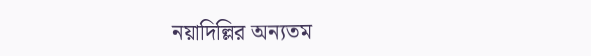নয়াদিল্লির অন্যতম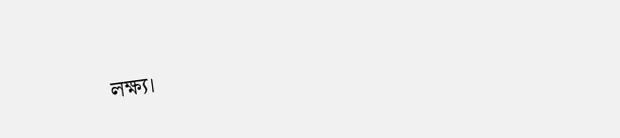লক্ষ্য।